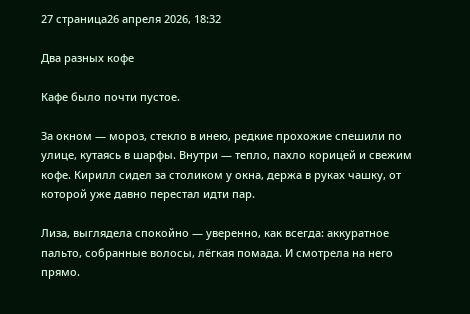27 страница26 апреля 2026, 18:32

Два разных кофе

Кафе было почти пустое.

За окном — мороз, стекло в инею, редкие прохожие спешили по улице, кутаясь в шарфы. Внутри — тепло, пахло корицей и свежим кофе. Кирилл сидел за столиком у окна, держа в руках чашку, от которой уже давно перестал идти пар.

Лиза, выглядела спокойно — уверенно, как всегда: аккуратное пальто, собранные волосы, лёгкая помада. И смотрела на него прямо.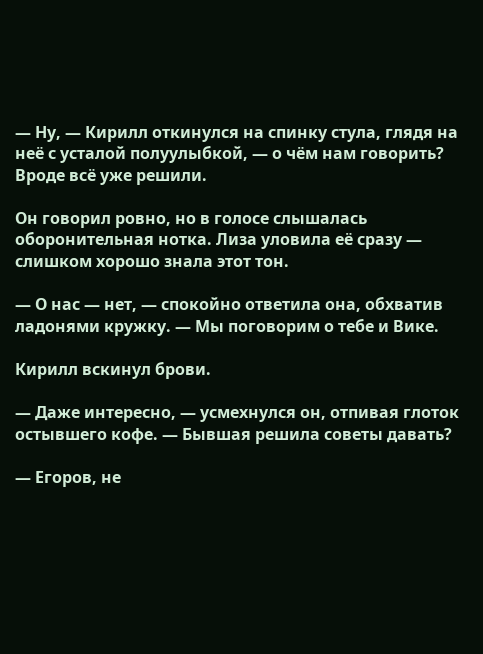— Ну, — Кирилл откинулся на спинку стула, глядя на неё с усталой полуулыбкой, — о чём нам говорить? Вроде всё уже решили.

Он говорил ровно, но в голосе слышалась оборонительная нотка. Лиза уловила её сразу — слишком хорошо знала этот тон.

— О нас — нет, — спокойно ответила она, обхватив ладонями кружку. — Мы поговорим о тебе и Вике.

Кирилл вскинул брови.

— Даже интересно, — усмехнулся он, отпивая глоток остывшего кофе. — Бывшая решила советы давать?

— Егоров, не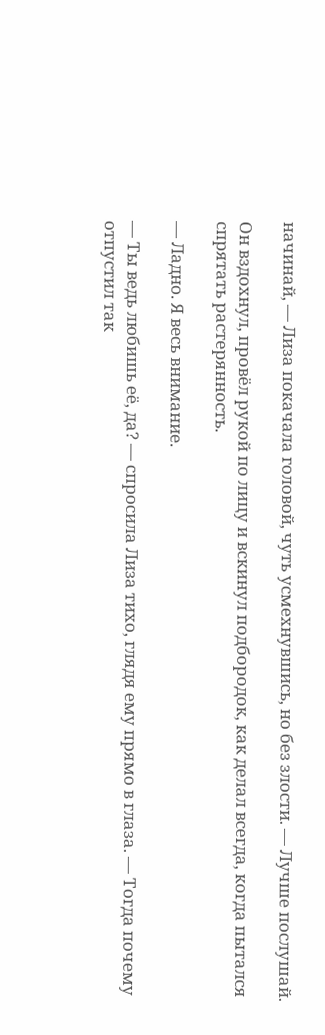начинай, — Лиза покачала головой, чуть усмехнувшись, но без злости. — Лучше послушай.

Он вздохнул, провёл рукой по лицу и вскинул подбородок, как делал всегда, когда пытался спрятать растерянность.

— Ладно. Я весь внимание.

— Ты ведь любишь её, да? — спросила Лиза тихо, глядя ему прямо в глаза. — Тогда почему отпустил так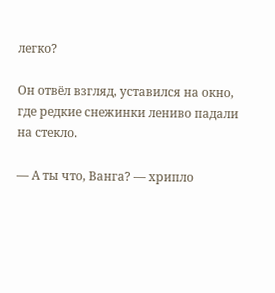легко?

Он отвёл взгляд, уставился на окно, где редкие снежинки лениво падали на стекло.

— А ты что, Ванга? — хрипло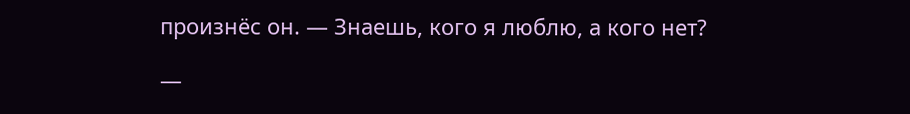произнёс он. — Знаешь, кого я люблю, а кого нет?

—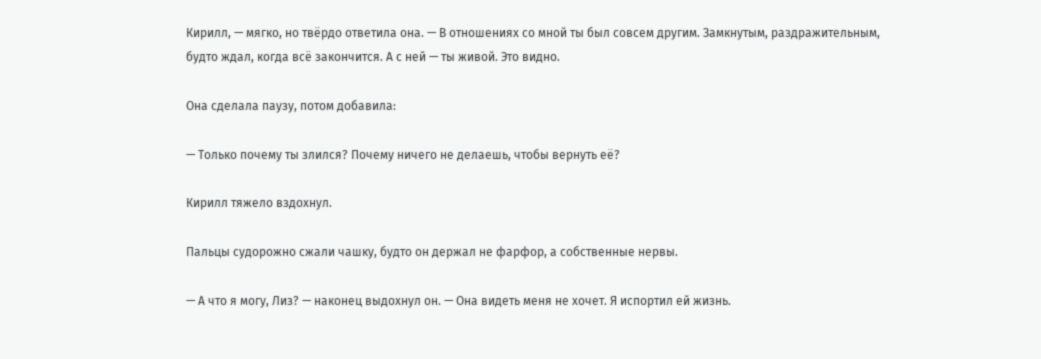Кирилл, — мягко, но твёрдо ответила она. — В отношениях со мной ты был совсем другим. Замкнутым, раздражительным, будто ждал, когда всё закончится. А с ней — ты живой. Это видно.

Она сделала паузу, потом добавила:

— Только почему ты злился? Почему ничего не делаешь, чтобы вернуть её?

Кирилл тяжело вздохнул.

Пальцы судорожно сжали чашку, будто он держал не фарфор, а собственные нервы.

— А что я могу, Лиз? — наконец выдохнул он. — Она видеть меня не хочет. Я испортил ей жизнь.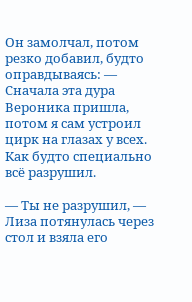Он замолчал, потом резко добавил, будто оправдываясь: — Сначала эта дура Вероника пришла, потом я сам устроил цирк на глазах у всех. Как будто специально всё разрушил.

— Ты не разрушил, — Лиза потянулась через стол и взяла его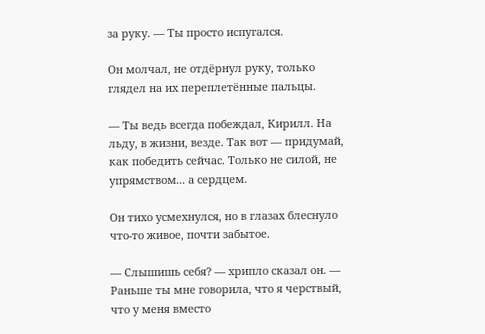за руку. — Ты просто испугался.

Он молчал, не отдёрнул руку, только глядел на их переплетённые пальцы.

— Ты ведь всегда побеждал, Кирилл. На льду, в жизни, везде. Так вот — придумай, как победить сейчас. Только не силой, не упрямством... а сердцем.

Он тихо усмехнулся, но в глазах блеснуло что-то живое, почти забытое.

— Слышишь себя? — хрипло сказал он. — Раньше ты мне говорила, что я черствый, что у меня вместо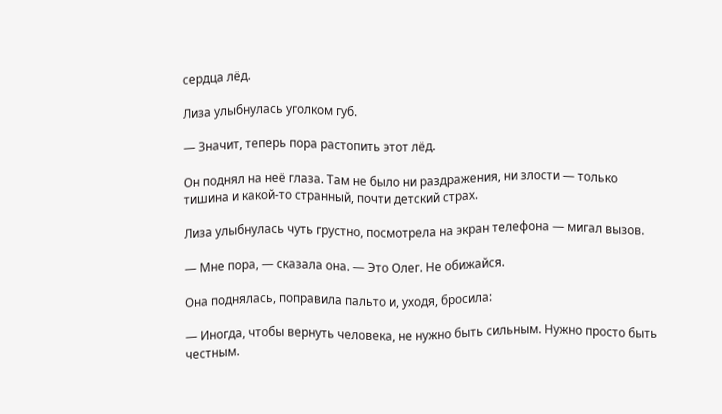сердца лёд.

Лиза улыбнулась уголком губ.

— Значит, теперь пора растопить этот лёд.

Он поднял на неё глаза. Там не было ни раздражения, ни злости — только тишина и какой-то странный, почти детский страх.

Лиза улыбнулась чуть грустно, посмотрела на экран телефона — мигал вызов.

— Мне пора, — сказала она. — Это Олег. Не обижайся.

Она поднялась, поправила пальто и, уходя, бросила:

— Иногда, чтобы вернуть человека, не нужно быть сильным. Нужно просто быть честным.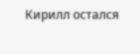Кирилл остался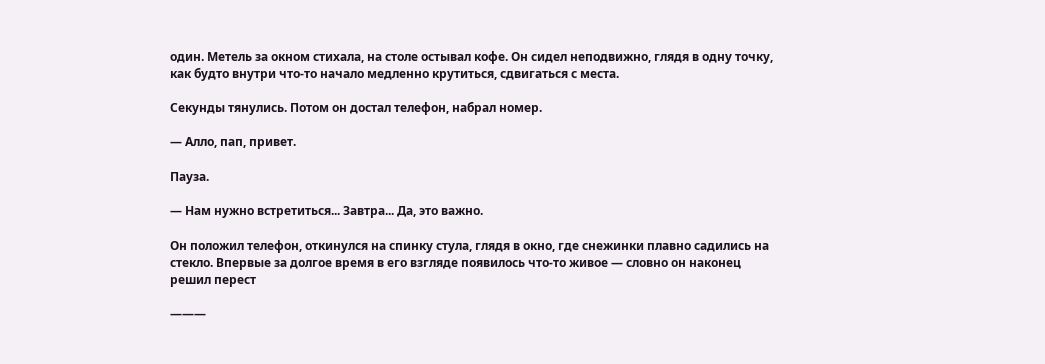один. Метель за окном стихала, на столе остывал кофе. Он сидел неподвижно, глядя в одну точку, как будто внутри что-то начало медленно крутиться, сдвигаться с места.

Секунды тянулись. Потом он достал телефон, набрал номер.

— Алло, пап, привет.

Пауза.

— Нам нужно встретиться... Завтра... Да, это важно.

Он положил телефон, откинулся на спинку стула, глядя в окно, где снежинки плавно садились на стекло. Впервые за долгое время в его взгляде появилось что-то живое — словно он наконец решил перест

———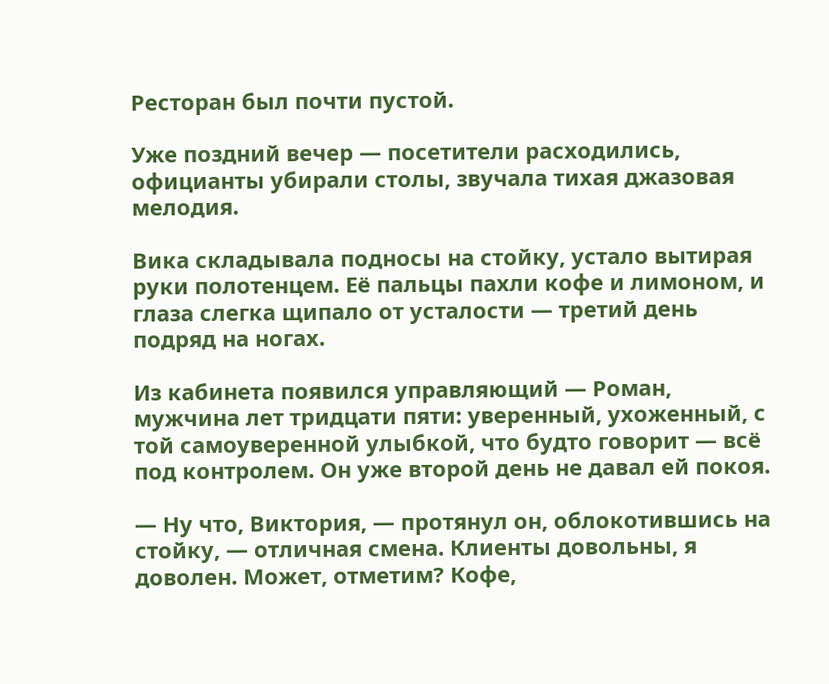Ресторан был почти пустой.

Уже поздний вечер — посетители расходились, официанты убирали столы, звучала тихая джазовая мелодия.

Вика складывала подносы на стойку, устало вытирая руки полотенцем. Её пальцы пахли кофе и лимоном, и глаза слегка щипало от усталости — третий день подряд на ногах.

Из кабинета появился управляющий — Роман, мужчина лет тридцати пяти: уверенный, ухоженный, с той самоуверенной улыбкой, что будто говорит — всё под контролем. Он уже второй день не давал ей покоя.

— Ну что, Виктория, — протянул он, облокотившись на стойку, — отличная смена. Клиенты довольны, я доволен. Может, отметим? Кофе,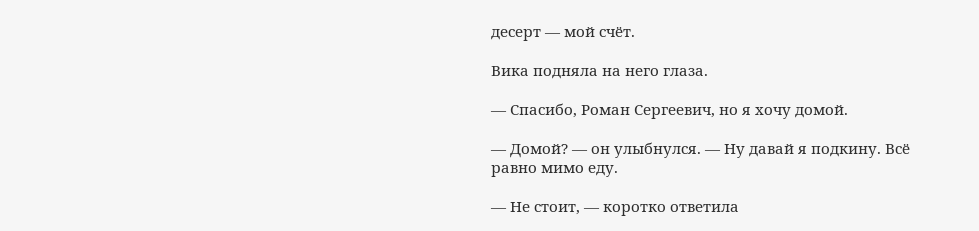десерт — мой счёт.

Вика подняла на него глаза.

— Спасибо, Роман Сергеевич, но я хочу домой.

— Домой? — он улыбнулся. — Ну давай я подкину. Всё равно мимо еду.

— Не стоит, — коротко ответила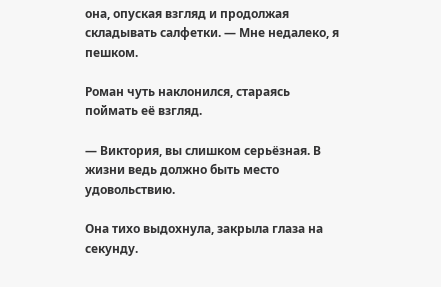она, опуская взгляд и продолжая складывать салфетки. — Мне недалеко, я пешком.

Роман чуть наклонился, стараясь поймать её взгляд.

— Виктория, вы слишком серьёзная. В жизни ведь должно быть место удовольствию.

Она тихо выдохнула, закрыла глаза на секунду.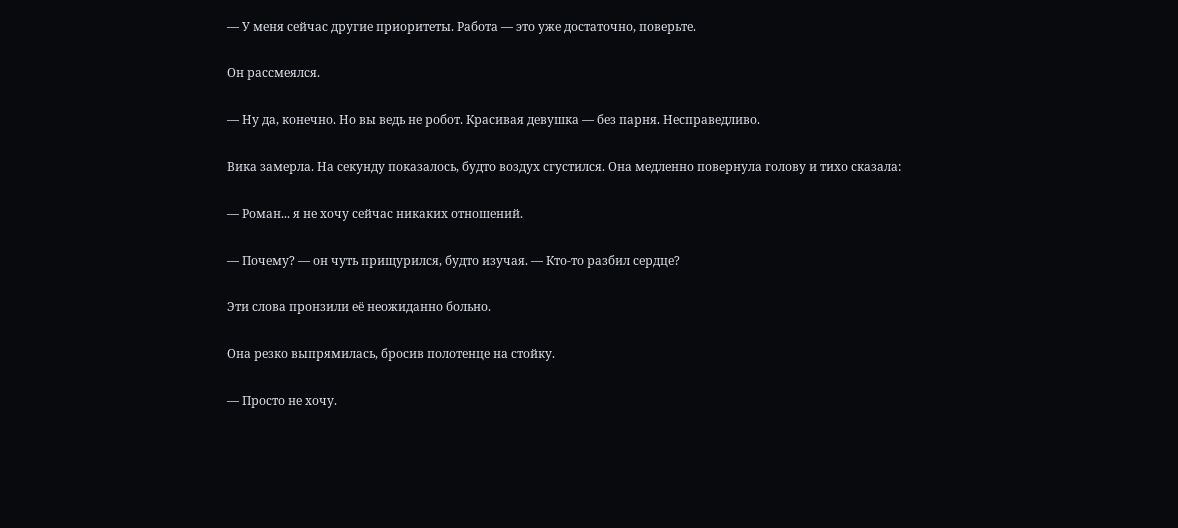— У меня сейчас другие приоритеты. Работа — это уже достаточно, поверьте.

Он рассмеялся.

— Ну да, конечно. Но вы ведь не робот. Красивая девушка — без парня. Несправедливо.

Вика замерла. На секунду показалось, будто воздух сгустился. Она медленно повернула голову и тихо сказала:

— Роман... я не хочу сейчас никаких отношений.

— Почему? — он чуть прищурился, будто изучая. — Кто-то разбил сердце?

Эти слова пронзили её неожиданно больно.

Она резко выпрямилась, бросив полотенце на стойку.

— Просто не хочу.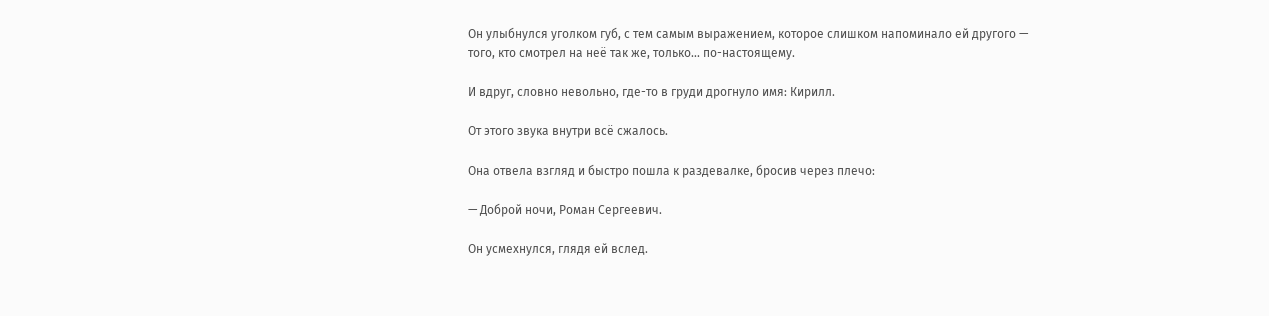Он улыбнулся уголком губ, с тем самым выражением, которое слишком напоминало ей другого — того, кто смотрел на неё так же, только... по-настоящему.

И вдруг, словно невольно, где-то в груди дрогнуло имя: Кирилл.

От этого звука внутри всё сжалось.

Она отвела взгляд и быстро пошла к раздевалке, бросив через плечо:

— Доброй ночи, Роман Сергеевич.

Он усмехнулся, глядя ей вслед.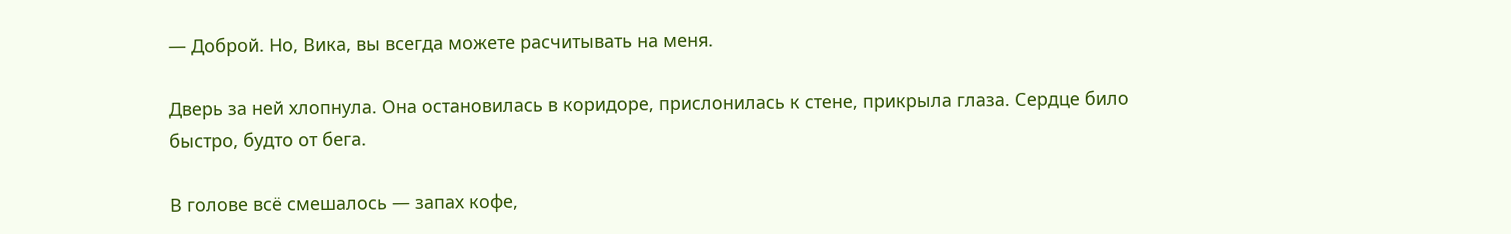— Доброй. Но, Вика, вы всегда можете расчитывать на меня.

Дверь за ней хлопнула. Она остановилась в коридоре, прислонилась к стене, прикрыла глаза. Сердце било быстро, будто от бега.

В голове всё смешалось — запах кофе,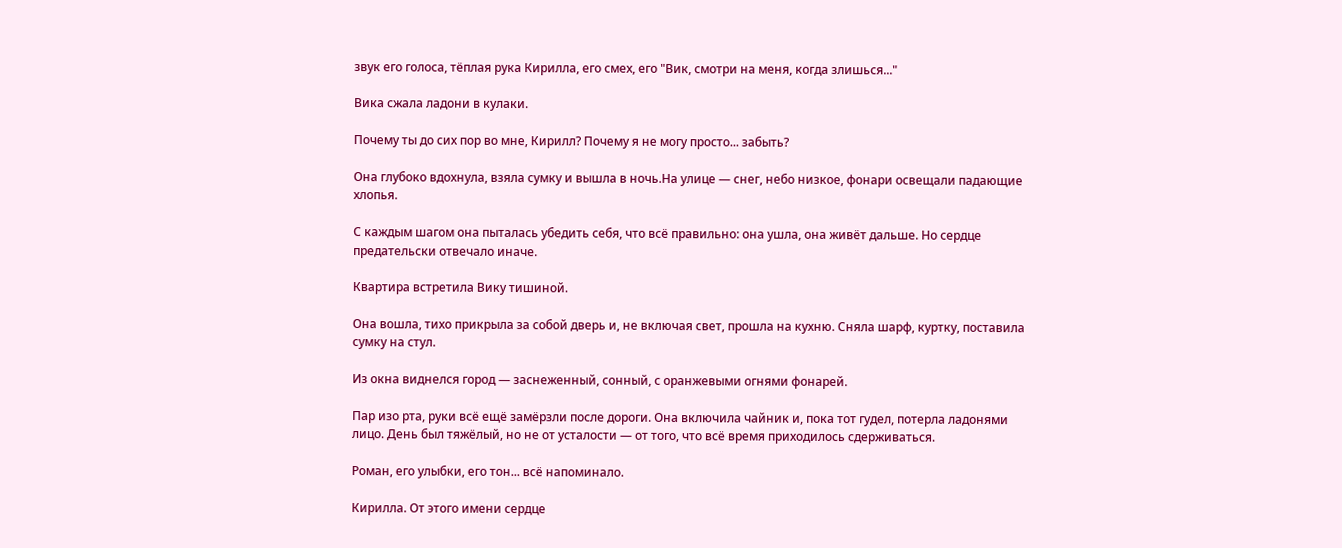звук его голоса, тёплая рука Кирилла, его смех, его "Вик, смотри на меня, когда злишься..."

Вика сжала ладони в кулаки.

Почему ты до сих пор во мне, Кирилл? Почему я не могу просто... забыть?

Она глубоко вдохнула, взяла сумку и вышла в ночь.На улице — снег, небо низкое, фонари освещали падающие хлопья.

С каждым шагом она пыталась убедить себя, что всё правильно: она ушла, она живёт дальше. Но сердце предательски отвечало иначе.

Квартира встретила Вику тишиной.

Она вошла, тихо прикрыла за собой дверь и, не включая свет, прошла на кухню. Сняла шарф, куртку, поставила сумку на стул.

Из окна виднелся город — заснеженный, сонный, с оранжевыми огнями фонарей.

Пар изо рта, руки всё ещё замёрзли после дороги. Она включила чайник и, пока тот гудел, потерла ладонями лицо. День был тяжёлый, но не от усталости — от того, что всё время приходилось сдерживаться.

Роман, его улыбки, его тон... всё напоминало.

Кирилла. От этого имени сердце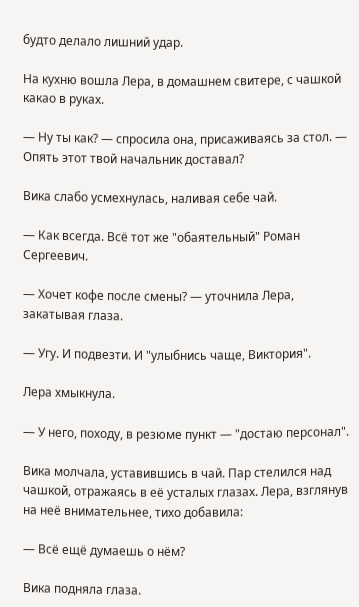будто делало лишний удар.

На кухню вошла Лера, в домашнем свитере, с чашкой какао в руках.

— Ну ты как? — спросила она, присаживаясь за стол. — Опять этот твой начальник доставал?

Вика слабо усмехнулась, наливая себе чай.

— Как всегда. Всё тот же "обаятельный" Роман Сергеевич.

— Хочет кофе после смены? — уточнила Лера, закатывая глаза.

— Угу. И подвезти. И "улыбнись чаще, Виктория".

Лера хмыкнула.

— У него, походу, в резюме пункт — "достаю персонал".

Вика молчала, уставившись в чай. Пар стелился над чашкой, отражаясь в её усталых глазах. Лера, взглянув на неё внимательнее, тихо добавила:

— Всё ещё думаешь о нём?

Вика подняла глаза.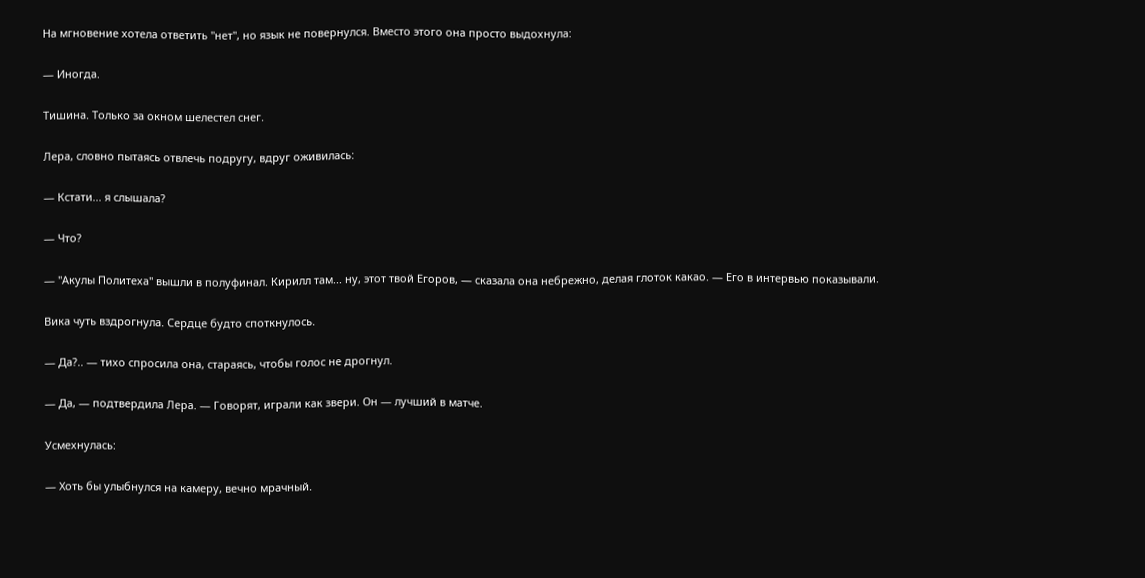На мгновение хотела ответить "нет", но язык не повернулся. Вместо этого она просто выдохнула:

— Иногда.

Тишина. Только за окном шелестел снег.

Лера, словно пытаясь отвлечь подругу, вдруг оживилась:

— Кстати... я слышала?

— Что?

— "Акулы Политеха" вышли в полуфинал. Кирилл там... ну, этот твой Егоров, — сказала она небрежно, делая глоток какао. — Его в интервью показывали.

Вика чуть вздрогнула. Сердце будто споткнулось.

— Да?.. — тихо спросила она, стараясь, чтобы голос не дрогнул.

— Да, — подтвердила Лера. — Говорят, играли как звери. Он — лучший в матче.

Усмехнулась:

— Хоть бы улыбнулся на камеру, вечно мрачный.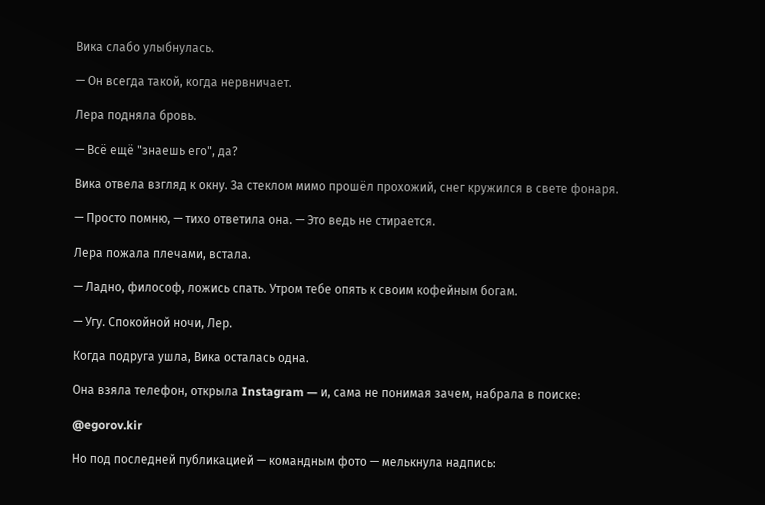Вика слабо улыбнулась.

— Он всегда такой, когда нервничает.

Лера подняла бровь.

— Всё ещё "знаешь его", да?

Вика отвела взгляд к окну. За стеклом мимо прошёл прохожий, снег кружился в свете фонаря.

— Просто помню, — тихо ответила она. — Это ведь не стирается.

Лера пожала плечами, встала.

— Ладно, философ, ложись спать. Утром тебе опять к своим кофейным богам.

— Угу. Спокойной ночи, Лер.

Когда подруга ушла, Вика осталась одна.

Она взяла телефон, открыла Instagram — и, сама не понимая зачем, набрала в поиске:

@egorov.kir

Но под последней публикацией — командным фото — мелькнула надпись: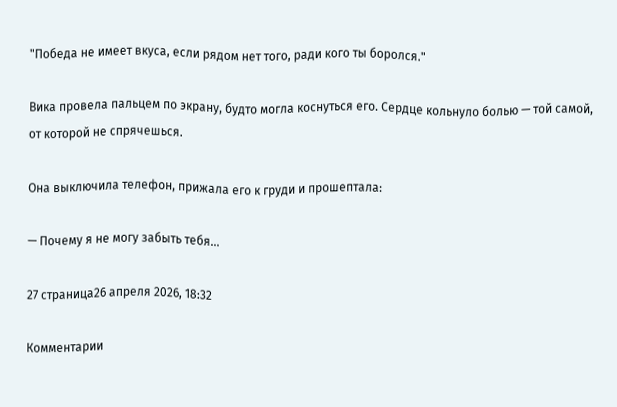"Победа не имеет вкуса, если рядом нет того, ради кого ты боролся."

Вика провела пальцем по экрану, будто могла коснуться его. Сердце кольнуло болью — той самой, от которой не спрячешься.

Она выключила телефон, прижала его к груди и прошептала:

— Почему я не могу забыть тебя...

27 страница26 апреля 2026, 18:32

Комментарии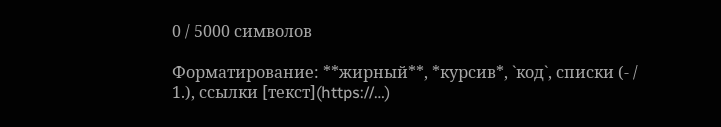0 / 5000 символов

Форматирование: **жирный**, *курсив*, `код`, списки (- / 1.), ссылки [текст](https://…)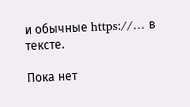и обычные https://… в тексте.

Пока нет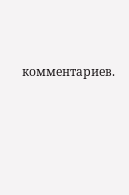комментариев.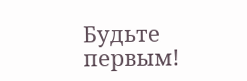Будьте первым!